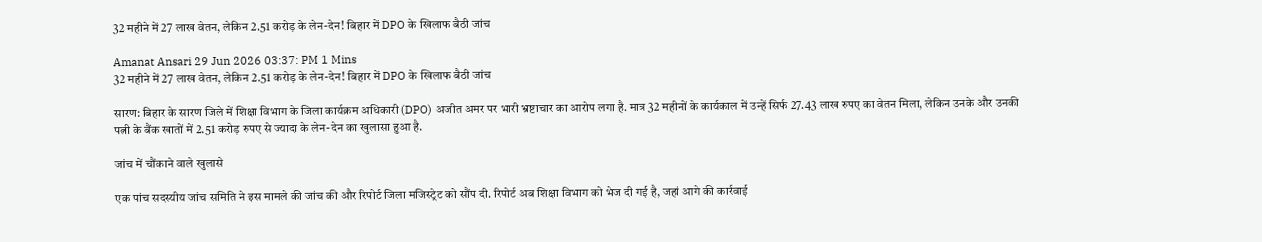32 महीने में 27 लाख वेतन, लेकिन 2.51 करोड़ के लेन-देन! बिहार में DPO के खिलाफ बैठी जांच

Amanat Ansari 29 Jun 2026 03:37: PM 1 Mins
32 महीने में 27 लाख वेतन, लेकिन 2.51 करोड़ के लेन-देन! बिहार में DPO के खिलाफ बैठी जांच

सारण: बिहार के सारण जिले में शिक्षा विभाग के जिला कार्यक्रम अधिकारी (DPO) अजीत अमर पर भारी भ्रष्टाचार का आरोप लगा है. मात्र 32 महीनों के कार्यकाल में उन्हें सिर्फ 27.43 लाख रुपए का वेतन मिला, लेकिन उनके और उनकी पत्नी के बैंक खातों में 2.51 करोड़ रुपए से ज्यादा के लेन-देन का खुलासा हुआ है.

जांच में चौंकाने वाले खुलासे

एक पांच सदस्यीय जांच समिति ने इस मामले की जांच की और रिपोर्ट जिला मजिस्ट्रेट को सौंप दी. रिपोर्ट अब शिक्षा विभाग को भेज दी गई है, जहां आगे की कार्रवाई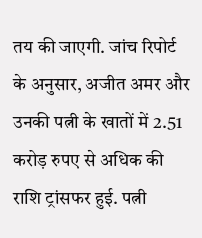तय की जाएगी. जांच रिपोर्ट के अनुसार, अजीत अमर और उनकी पत्नी के खातों में 2.51 करोड़ रुपए से अधिक की राशि ट्रांसफर हुई. पत्नी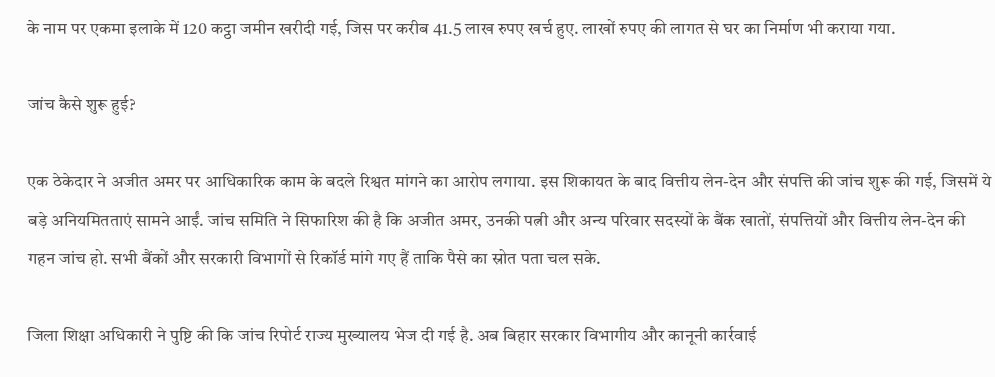के नाम पर एकमा इलाके में 120 कट्ठा जमीन खरीदी गई, जिस पर करीब 41.5 लाख रुपए खर्च हुए. लाखों रुपए की लागत से घर का निर्माण भी कराया गया.

जांच कैसे शुरू हुई?

एक ठेकेदार ने अजीत अमर पर आधिकारिक काम के बदले रिश्वत मांगने का आरोप लगाया. इस शिकायत के बाद वित्तीय लेन-देन और संपत्ति की जांच शुरू की गई, जिसमें ये बड़े अनियमितताएं सामने आईं. जांच समिति ने सिफारिश की है कि अजीत अमर, उनकी पत्नी और अन्य परिवार सदस्यों के बैंक खातों, संपत्तियों और वित्तीय लेन-देन की गहन जांच हो. सभी बैंकों और सरकारी विभागों से रिकॉर्ड मांगे गए हैं ताकि पैसे का स्रोत पता चल सके.

जिला शिक्षा अधिकारी ने पुष्टि की कि जांच रिपोर्ट राज्य मुख्यालय भेज दी गई है. अब बिहार सरकार विभागीय और कानूनी कार्रवाई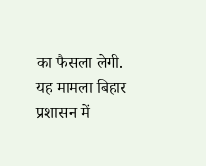का फैसला लेगी. यह मामला बिहार प्रशासन में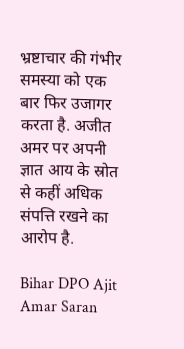भ्रष्टाचार की गंभीर समस्या को एक बार फिर उजागर करता है. अजीत अमर पर अपनी ज्ञात आय के स्रोत से कहीं अधिक संपत्ति रखने का आरोप है.

Bihar DPO Ajit Amar Saran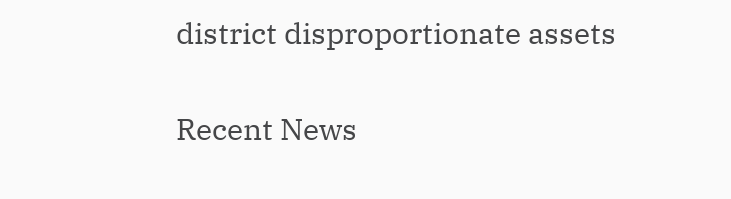district disproportionate assets

Recent News